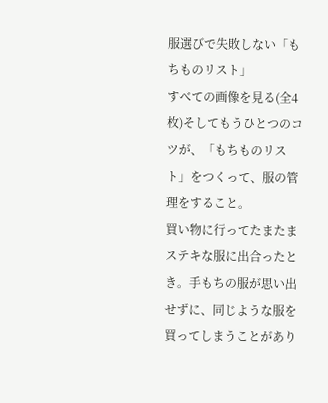服選びで失敗しない「もちものリスト」
すべての画像を見る(全4枚)そしてもうひとつのコツが、「もちものリスト」をつくって、服の管理をすること。
買い物に行ってたまたまステキな服に出合ったとき。手もちの服が思い出せずに、同じような服を買ってしまうことがあり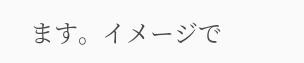ます。イメージで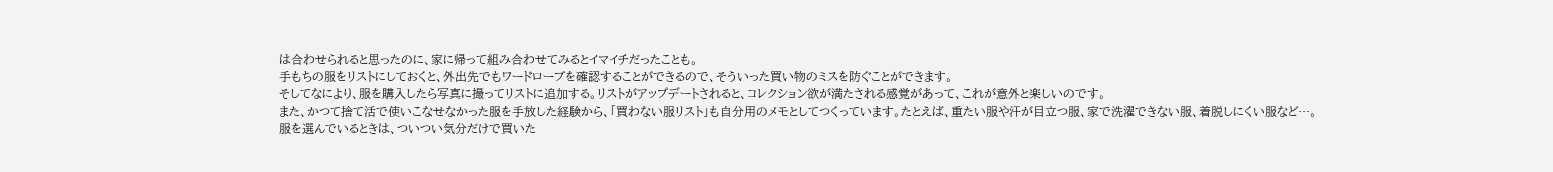は合わせられると思ったのに、家に帰って組み合わせてみるとイマイチだったことも。
手もちの服をリストにしておくと、外出先でもワードローブを確認することができるので、そういった買い物のミスを防ぐことができます。
そしてなにより、服を購入したら写真に撮ってリストに追加する。リストがアップデートされると、コレクション欲が満たされる感覚があって、これが意外と楽しいのです。
また、かつて捨て活で使いこなせなかった服を手放した経験から、「買わない服リスト」も自分用のメモとしてつくっています。たとえば、重たい服や汗が目立つ服、家で洗濯できない服、着脱しにくい服など…。
服を選んでいるときは、ついつい気分だけで買いた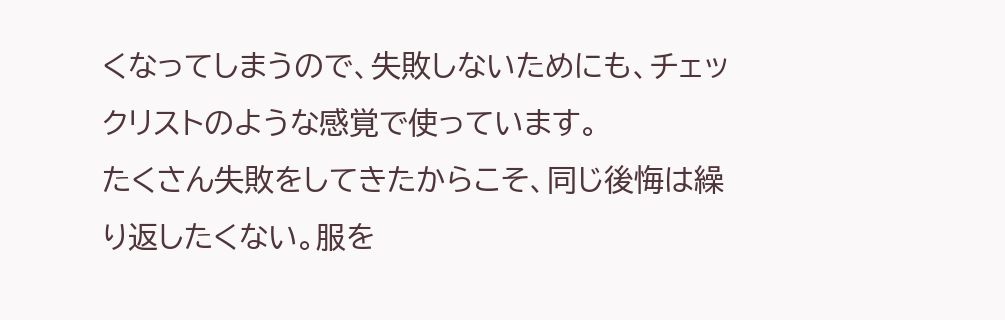くなってしまうので、失敗しないためにも、チェックリストのような感覚で使っています。
たくさん失敗をしてきたからこそ、同じ後悔は繰り返したくない。服を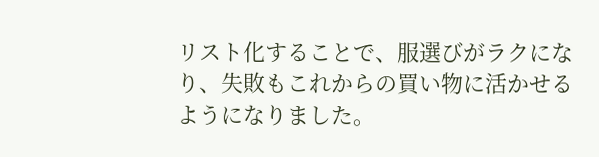リスト化することで、服選びがラクになり、失敗もこれからの買い物に活かせるようになりました。